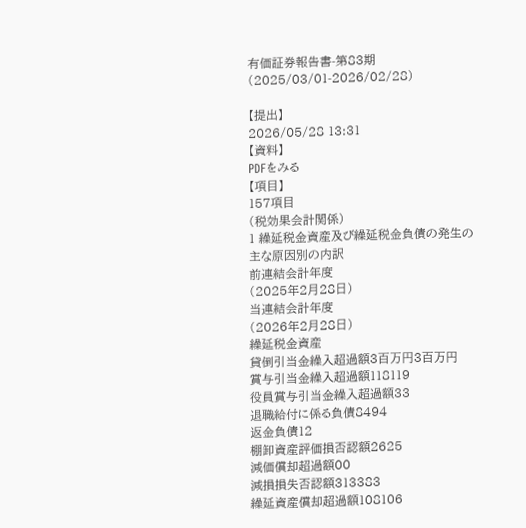有価証券報告書-第83期(2025/03/01-2026/02/28)

【提出】
2026/05/28 13:31
【資料】
PDFをみる
【項目】
157項目
(税効果会計関係)
1 繰延税金資産及び繰延税金負債の発生の主な原因別の内訳
前連結会計年度
(2025年2月28日)
当連結会計年度
(2026年2月28日)
繰延税金資産
貸倒引当金繰入超過額3百万円3百万円
賞与引当金繰入超過額118119
役員賞与引当金繰入超過額33
退職給付に係る負債8494
返金負債12
棚卸資産評価損否認額2625
減価償却超過額00
減損損失否認額313383
繰延資産償却超過額108106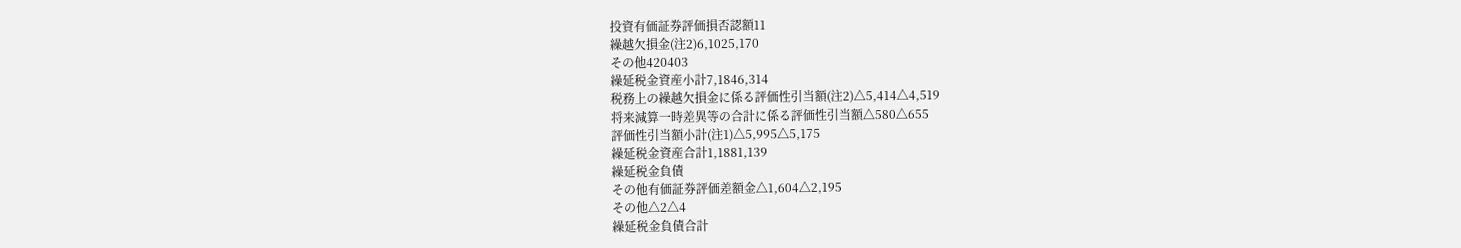投資有価証券評価損否認額11
繰越欠損金(注2)6,1025,170
その他420403
繰延税金資産小計7,1846,314
税務上の繰越欠損金に係る評価性引当額(注2)△5,414△4,519
将来減算一時差異等の合計に係る評価性引当額△580△655
評価性引当額小計(注1)△5,995△5,175
繰延税金資産合計1,1881,139
繰延税金負債
その他有価証券評価差額金△1,604△2,195
その他△2△4
繰延税金負債合計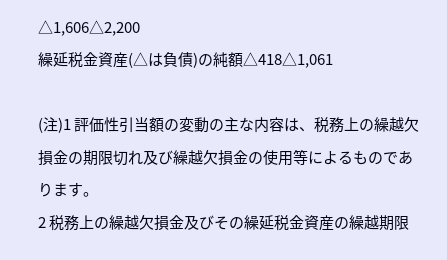△1,606△2,200
繰延税金資産(△は負債)の純額△418△1,061

(注)1 評価性引当額の変動の主な内容は、税務上の繰越欠損金の期限切れ及び繰越欠損金の使用等によるものであります。
2 税務上の繰越欠損金及びその繰延税金資産の繰越期限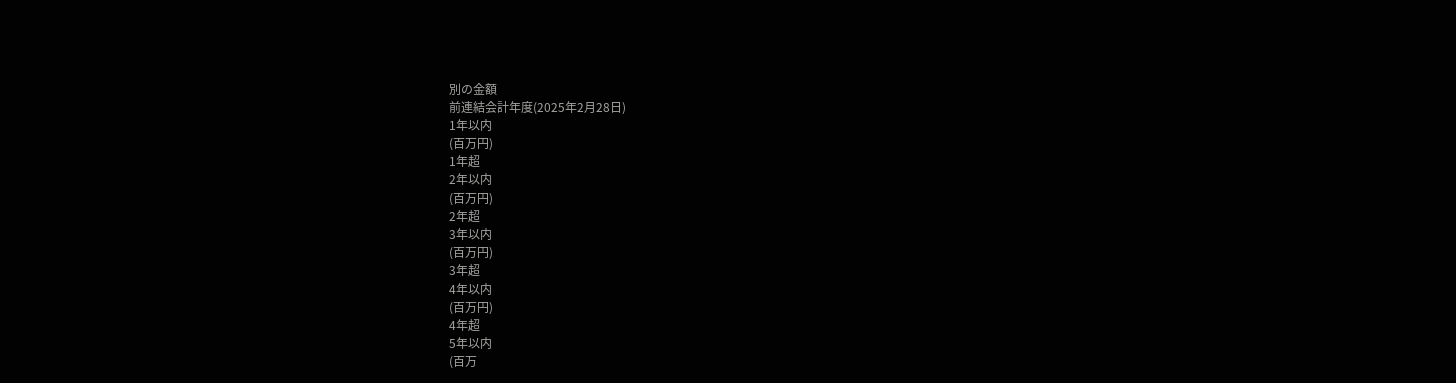別の金額
前連結会計年度(2025年2月28日)
1年以内
(百万円)
1年超
2年以内
(百万円)
2年超
3年以内
(百万円)
3年超
4年以内
(百万円)
4年超
5年以内
(百万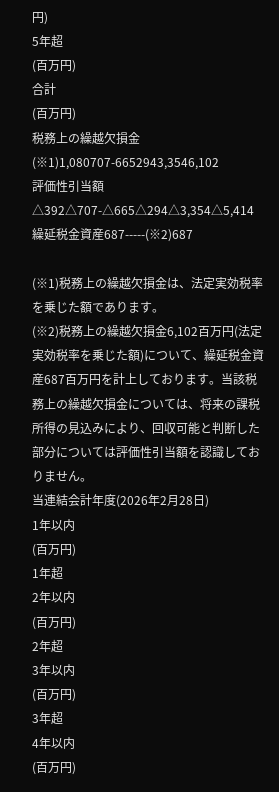円)
5年超
(百万円)
合計
(百万円)
税務上の繰越欠損金(※1)1,080707-6652943,3546,102
評価性引当額△392△707-△665△294△3,354△5,414
繰延税金資産687-----(※2)687

(※1)税務上の繰越欠損金は、法定実効税率を乗じた額であります。
(※2)税務上の繰越欠損金6,102百万円(法定実効税率を乗じた額)について、繰延税金資産687百万円を計上しております。当該税務上の繰越欠損金については、将来の課税所得の見込みにより、回収可能と判断した部分については評価性引当額を認識しておりません。
当連結会計年度(2026年2月28日)
1年以内
(百万円)
1年超
2年以内
(百万円)
2年超
3年以内
(百万円)
3年超
4年以内
(百万円)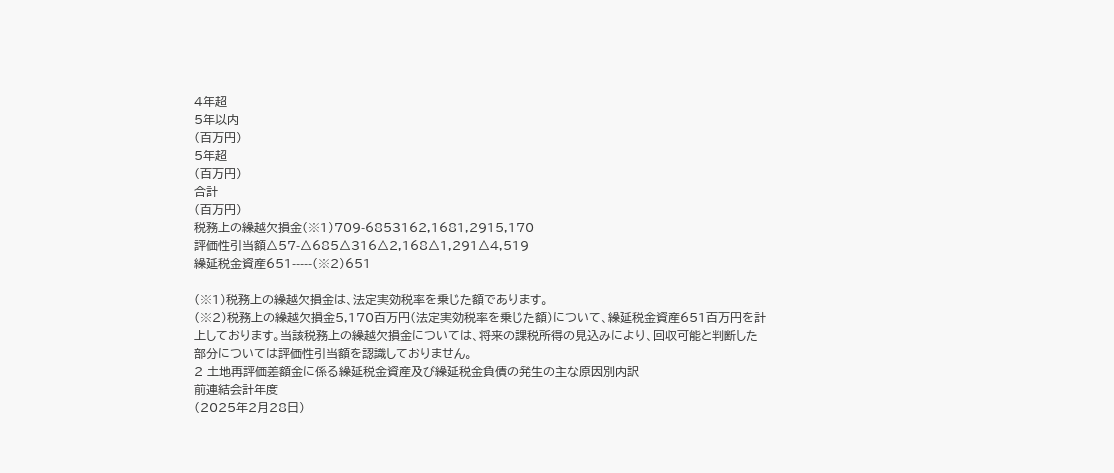4年超
5年以内
(百万円)
5年超
(百万円)
合計
(百万円)
税務上の繰越欠損金(※1)709-6853162,1681,2915,170
評価性引当額△57-△685△316△2,168△1,291△4,519
繰延税金資産651-----(※2)651

(※1)税務上の繰越欠損金は、法定実効税率を乗じた額であります。
(※2)税務上の繰越欠損金5,170百万円(法定実効税率を乗じた額)について、繰延税金資産651百万円を計上しております。当該税務上の繰越欠損金については、将来の課税所得の見込みにより、回収可能と判断した部分については評価性引当額を認識しておりません。
2 土地再評価差額金に係る繰延税金資産及び繰延税金負債の発生の主な原因別内訳
前連結会計年度
(2025年2月28日)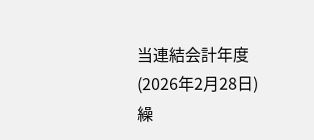当連結会計年度
(2026年2月28日)
繰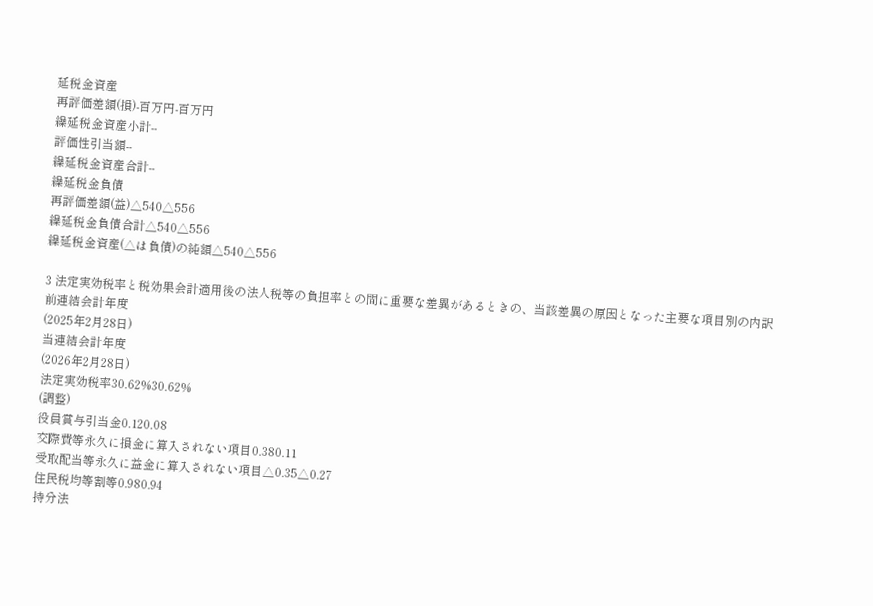延税金資産
再評価差額(損)-百万円-百万円
繰延税金資産小計--
評価性引当額--
繰延税金資産合計--
繰延税金負債
再評価差額(益)△540△556
繰延税金負債合計△540△556
繰延税金資産(△は負債)の純額△540△556

3 法定実効税率と税効果会計適用後の法人税等の負担率との間に重要な差異があるときの、当該差異の原因となった主要な項目別の内訳
前連結会計年度
(2025年2月28日)
当連結会計年度
(2026年2月28日)
法定実効税率30.62%30.62%
(調整)
役員賞与引当金0.120.08
交際費等永久に損金に算入されない項目0.380.11
受取配当等永久に益金に算入されない項目△0.35△0.27
住民税均等割等0.980.94
持分法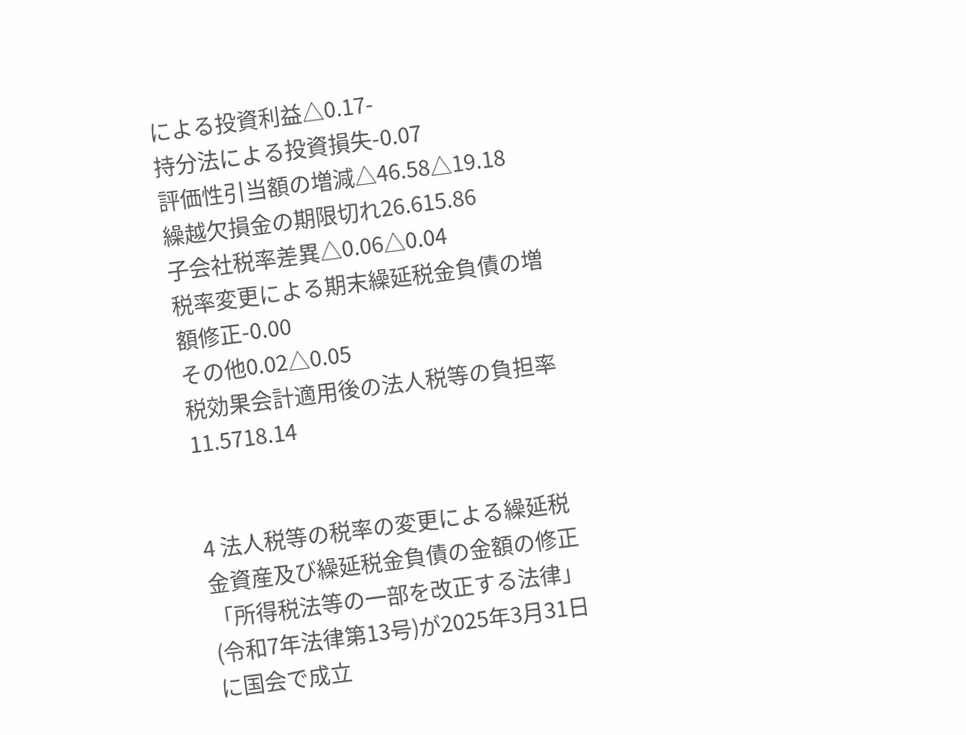による投資利益△0.17-
持分法による投資損失-0.07
評価性引当額の増減△46.58△19.18
繰越欠損金の期限切れ26.615.86
子会社税率差異△0.06△0.04
税率変更による期末繰延税金負債の増額修正-0.00
その他0.02△0.05
税効果会計適用後の法人税等の負担率11.5718.14


4 法人税等の税率の変更による繰延税金資産及び繰延税金負債の金額の修正
「所得税法等の一部を改正する法律」(令和7年法律第13号)が2025年3月31日に国会で成立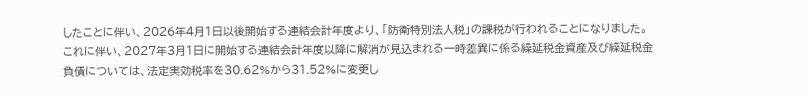したことに伴い、2026年4月1日以後開始する連結会計年度より、「防衛特別法人税」の課税が行われることになりました。
これに伴い、2027年3月1日に開始する連結会計年度以降に解消が見込まれる一時差異に係る繰延税金資産及び繰延税金負債については、法定実効税率を30.62%から31.52%に変更し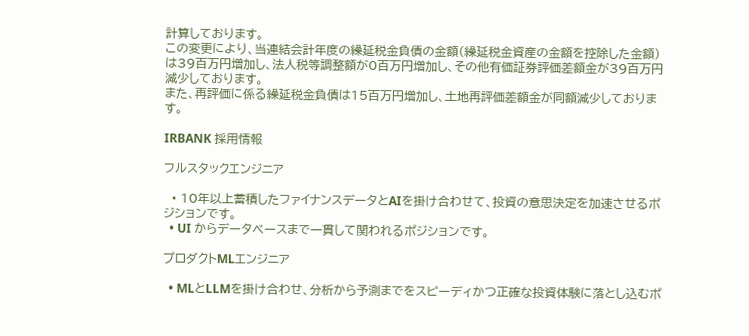計算しております。
この変更により、当連結会計年度の繰延税金負債の金額(繰延税金資産の金額を控除した金額)は39百万円増加し、法人税等調整額が0百万円増加し、その他有価証券評価差額金が39百万円減少しております。
また、再評価に係る繰延税金負債は15百万円増加し、土地再評価差額金が同額減少しております。

IRBANK 採用情報

フルスタックエンジニア

  • 10年以上蓄積したファイナンスデータとAIを掛け合わせて、投資の意思決定を加速させるポジションです。
  • UI からデータベースまで一貫して関われるポジションです。

プロダクトMLエンジニア

  • MLとLLMを掛け合わせ、分析から予測までをスピーディかつ正確な投資体験に落とし込むポ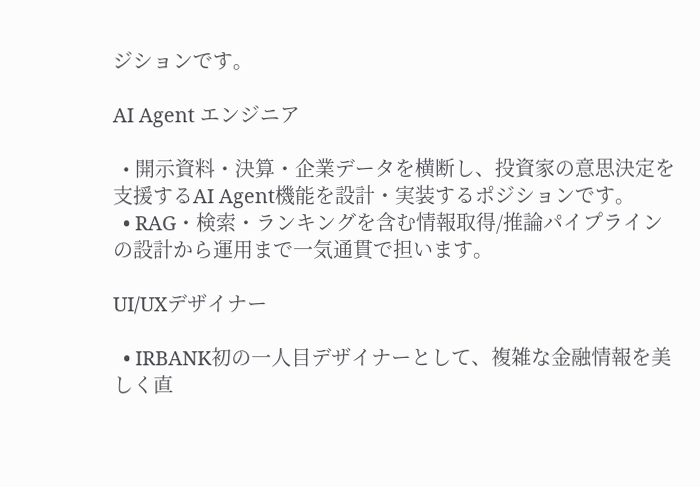ジションです。

AI Agent エンジニア

  • 開示資料・決算・企業データを横断し、投資家の意思決定を支援するAI Agent機能を設計・実装するポジションです。
  • RAG・検索・ランキングを含む情報取得/推論パイプラインの設計から運用まで一気通貫で担います。

UI/UXデザイナー

  • IRBANK初の一人目デザイナーとして、複雑な金融情報を美しく直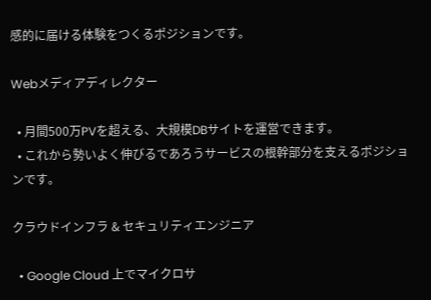感的に届ける体験をつくるポジションです。

Webメディアディレクター

  • 月間500万PVを超える、大規模DBサイトを運営できます。
  • これから勢いよく伸びるであろうサービスの根幹部分を支えるポジションです。

クラウドインフラ & セキュリティエンジニア

  • Google Cloud 上でマイクロサ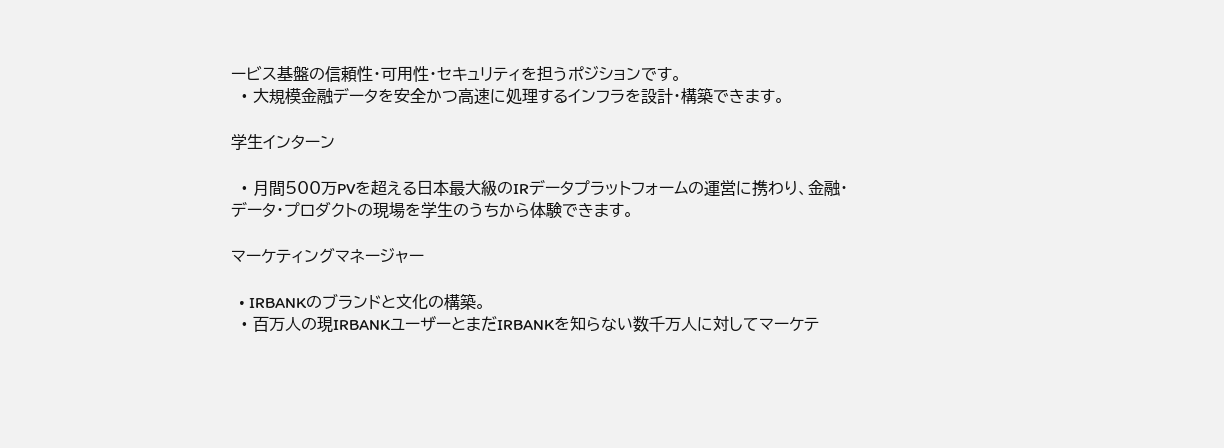ービス基盤の信頼性・可用性・セキュリティを担うポジションです。
  • 大規模金融データを安全かつ高速に処理するインフラを設計・構築できます。

学生インターン

  • 月間500万PVを超える日本最大級のIRデータプラットフォームの運営に携わり、金融・データ・プロダクトの現場を学生のうちから体験できます。

マーケティングマネージャー

  • IRBANKのブランドと文化の構築。
  • 百万人の現IRBANKユーザーとまだIRBANKを知らない数千万人に対してマーケテ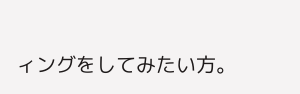ィングをしてみたい方。